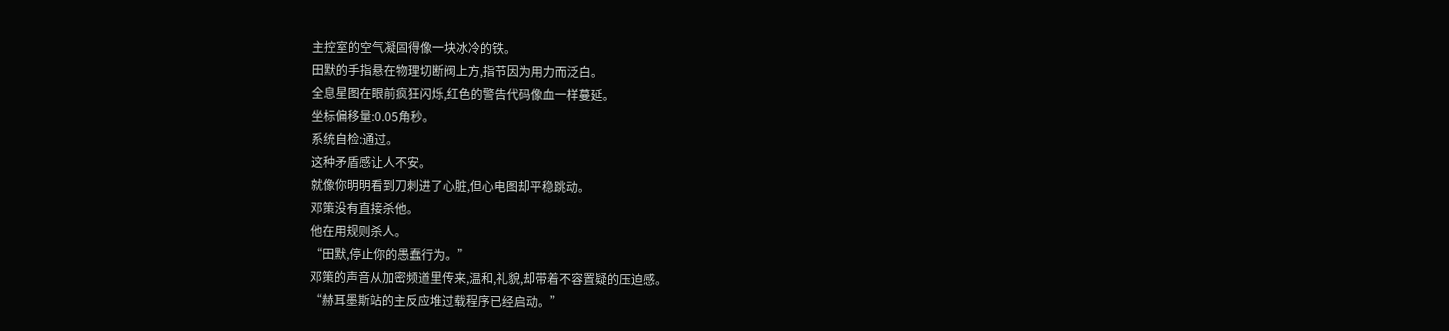主控室的空气凝固得像一块冰冷的铁。
田默的手指悬在物理切断阀上方,指节因为用力而泛白。
全息星图在眼前疯狂闪烁,红色的警告代码像血一样蔓延。
坐标偏移量:0.05角秒。
系统自检:通过。
这种矛盾感让人不安。
就像你明明看到刀刺进了心脏,但心电图却平稳跳动。
邓策没有直接杀他。
他在用规则杀人。
“田默,停止你的愚蠢行为。”
邓策的声音从加密频道里传来,温和,礼貌,却带着不容置疑的压迫感。
“赫耳墨斯站的主反应堆过载程序已经启动。”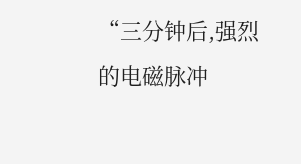“三分钟后,强烈的电磁脉冲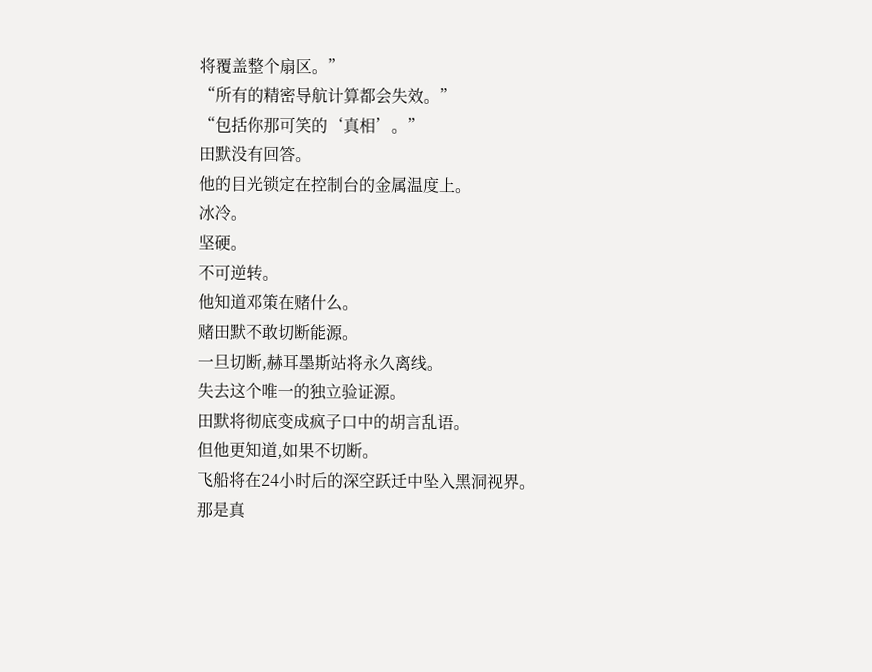将覆盖整个扇区。”
“所有的精密导航计算都会失效。”
“包括你那可笑的‘真相’。”
田默没有回答。
他的目光锁定在控制台的金属温度上。
冰冷。
坚硬。
不可逆转。
他知道邓策在赌什么。
赌田默不敢切断能源。
一旦切断,赫耳墨斯站将永久离线。
失去这个唯一的独立验证源。
田默将彻底变成疯子口中的胡言乱语。
但他更知道,如果不切断。
飞船将在24小时后的深空跃迁中坠入黑洞视界。
那是真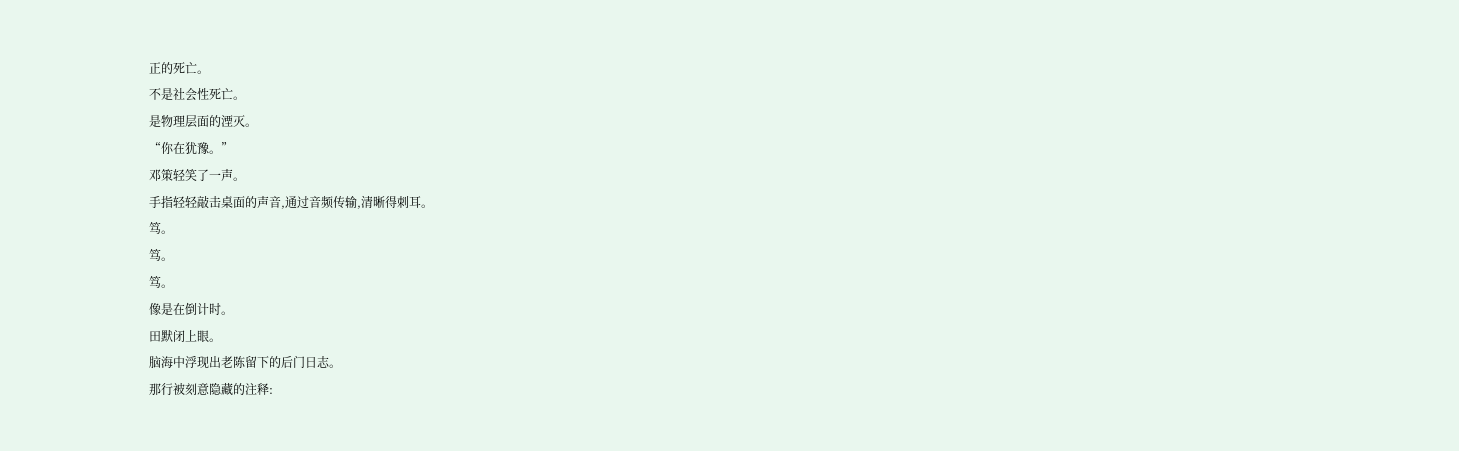正的死亡。
不是社会性死亡。
是物理层面的湮灭。
“你在犹豫。”
邓策轻笑了一声。
手指轻轻敲击桌面的声音,通过音频传输,清晰得刺耳。
笃。
笃。
笃。
像是在倒计时。
田默闭上眼。
脑海中浮现出老陈留下的后门日志。
那行被刻意隐藏的注释: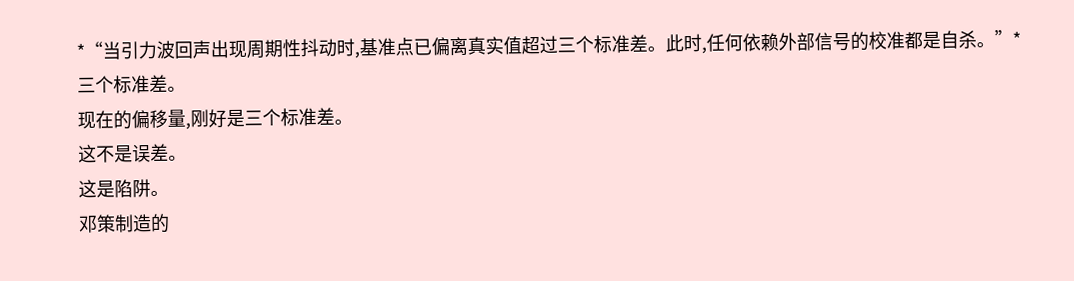*“当引力波回声出现周期性抖动时,基准点已偏离真实值超过三个标准差。此时,任何依赖外部信号的校准都是自杀。”*
三个标准差。
现在的偏移量,刚好是三个标准差。
这不是误差。
这是陷阱。
邓策制造的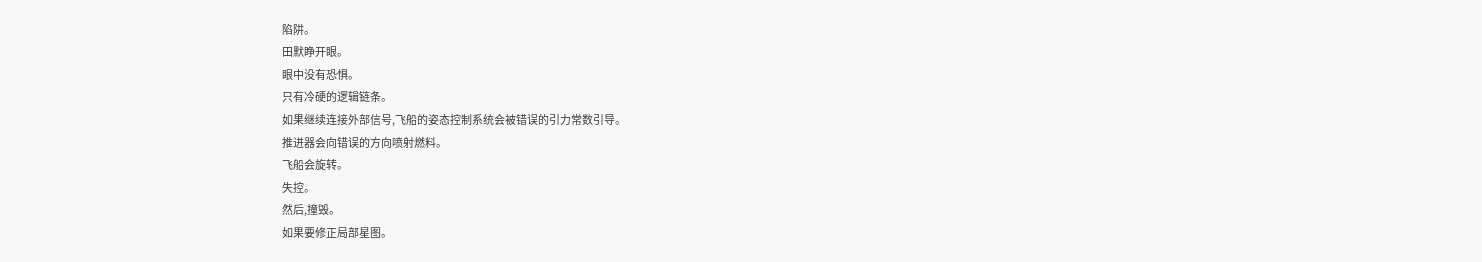陷阱。
田默睁开眼。
眼中没有恐惧。
只有冷硬的逻辑链条。
如果继续连接外部信号,飞船的姿态控制系统会被错误的引力常数引导。
推进器会向错误的方向喷射燃料。
飞船会旋转。
失控。
然后,撞毁。
如果要修正局部星图。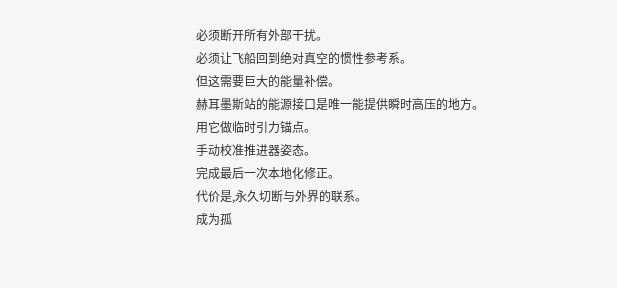必须断开所有外部干扰。
必须让飞船回到绝对真空的惯性参考系。
但这需要巨大的能量补偿。
赫耳墨斯站的能源接口是唯一能提供瞬时高压的地方。
用它做临时引力锚点。
手动校准推进器姿态。
完成最后一次本地化修正。
代价是,永久切断与外界的联系。
成为孤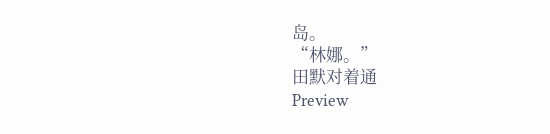岛。
“林娜。”
田默对着通
Preview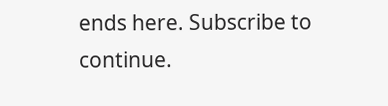ends here. Subscribe to continue.